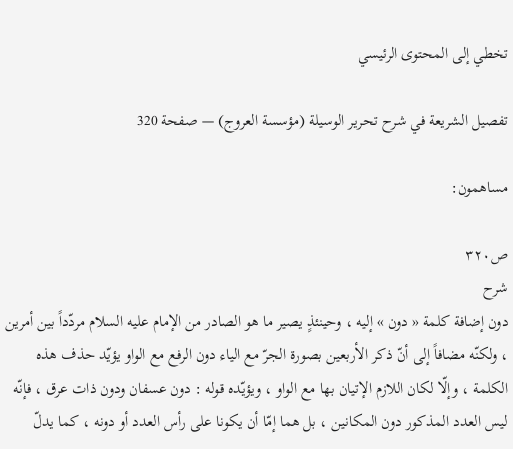تخطي إلى المحتوى الرئيسي

تفصيل الشريعة في شرح تحرير الوسيلة (مؤسسة العروج) — صفحة 320

مساهمون:

ص٣٢٠
شرح
دون إضافة كلمة « دون » إليه ، وحينئذٍ يصير ما هو الصادر من الإمام عليه السلام مردّداً بين أمرين ، ولكنّه مضافاً إلى أنّ ذكر الأربعين بصورة الجرّ مع الياء دون الرفع مع الواو يؤيّد حذف هذه الكلمة ، وإلّا لكان اللازم الإتيان بها مع الواو ، ويؤيّده قوله : دون عسفان ودون ذات عرق ، فإنّه ليس العدد المذكور دون المكانين ، بل هما إمّا أن يكونا على رأس العدد أو دونه ، كما يدلّ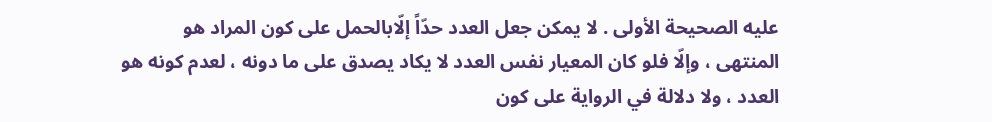عليه الصحيحة الأولى . لا يمكن جعل العدد حدّاً إلّابالحمل على كون المراد هو المنتهى ، وإلّا فلو كان المعيار نفس العدد لا يكاد يصدق على ما دونه ، لعدم كونه هو العدد ، ولا دلالة في الرواية على كون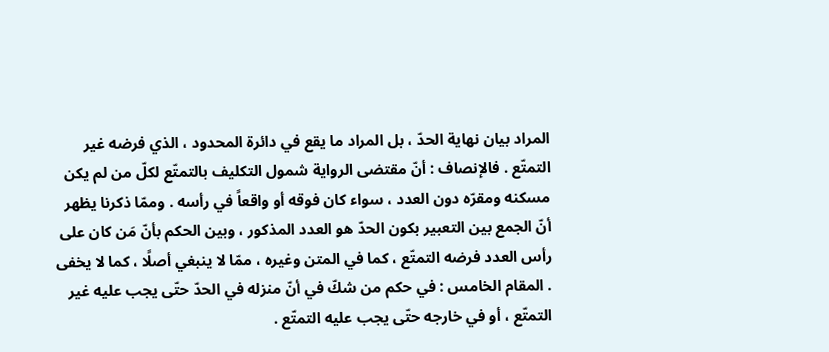المراد بيان نهاية الحدّ ، بل المراد ما يقع في دائرة المحدود ، الذي فرضه غير التمتّع . فالإنصاف : أنّ مقتضى الرواية شمول التكليف بالتمتّع لكلّ من لم يكن مسكنه ومقرّه دون العدد ، سواء كان فوقه أو واقعاً في رأسه . وممّا ذكرنا يظهر أنّ الجمع بين التعبير بكون الحدّ هو العدد المذكور ، وبين الحكم بأنّ مَن كان على رأس العدد فرضه التمتّع ، كما في المتن وغيره ، ممّا لا ينبغي أصلًا ، كما لا يخفى . المقام الخامس : في حكم من شكّ في أنّ منزله في الحدّ حتّى يجب عليه غير التمتّع ، أو في خارجه حتّى يجب عليه التمتّع .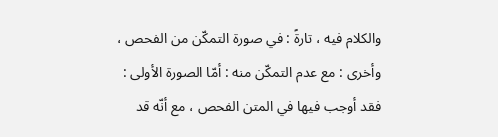والكلام فيه ، تارةً : في صورة التمكّن من الفحص ، وأخرى : مع عدم التمكّن منه : أمّا الصورة الأولى : فقد أوجب فيها في المتن الفحص ، مع أنّه قد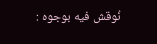نُوقش فيه بوجوه :